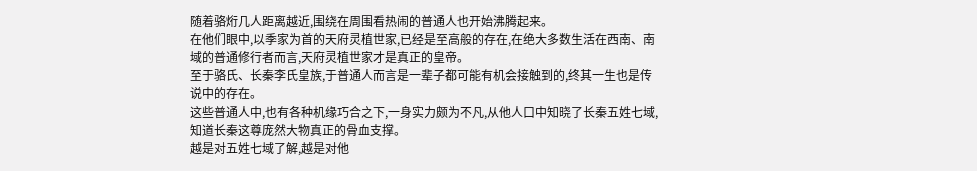随着骆烆几人距离越近,围绕在周围看热闹的普通人也开始沸腾起来。
在他们眼中,以季家为首的天府灵植世家,已经是至高般的存在,在绝大多数生活在西南、南域的普通修行者而言,天府灵植世家才是真正的皇帝。
至于骆氏、长秦李氏皇族,于普通人而言是一辈子都可能有机会接触到的,终其一生也是传说中的存在。
这些普通人中,也有各种机缘巧合之下,一身实力颇为不凡,从他人口中知晓了长秦五姓七域,知道长秦这尊庞然大物真正的骨血支撑。
越是对五姓七域了解,越是对他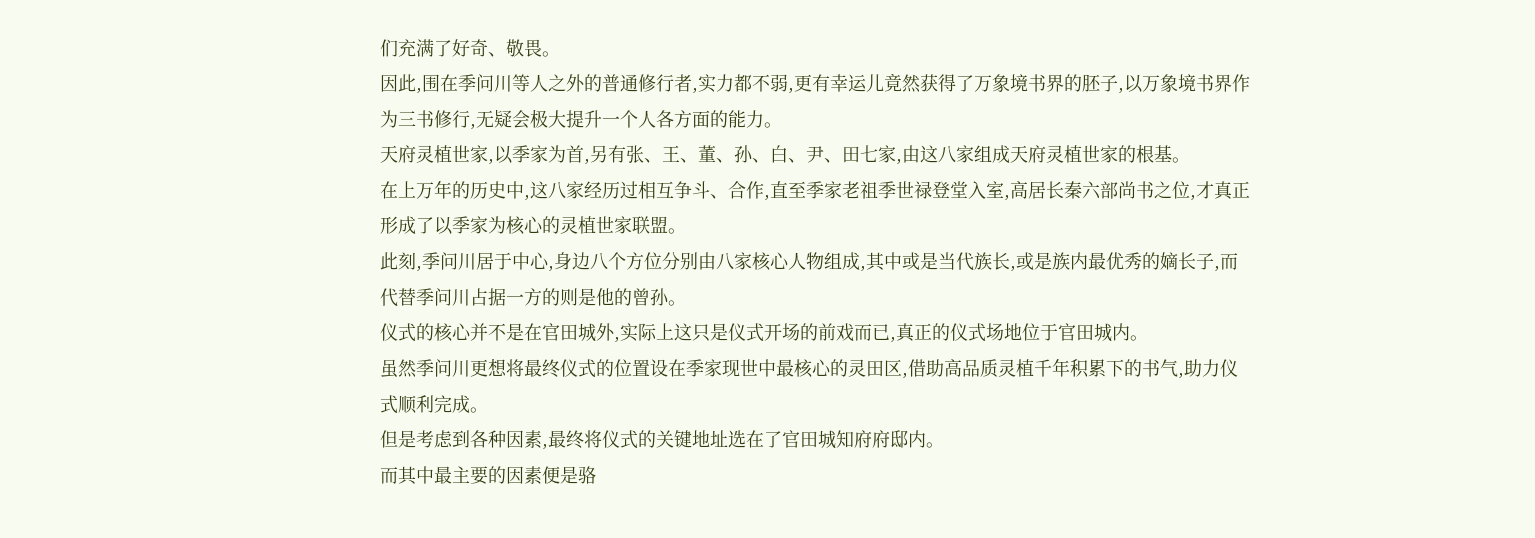们充满了好奇、敬畏。
因此,围在季问川等人之外的普通修行者,实力都不弱,更有幸运儿竟然获得了万象境书界的胚子,以万象境书界作为三书修行,无疑会极大提升一个人各方面的能力。
天府灵植世家,以季家为首,另有张、王、董、孙、白、尹、田七家,由这八家组成天府灵植世家的根基。
在上万年的历史中,这八家经历过相互争斗、合作,直至季家老祖季世禄登堂入室,高居长秦六部尚书之位,才真正形成了以季家为核心的灵植世家联盟。
此刻,季问川居于中心,身边八个方位分别由八家核心人物组成,其中或是当代族长,或是族内最优秀的嫡长子,而代替季问川占据一方的则是他的曾孙。
仪式的核心并不是在官田城外,实际上这只是仪式开场的前戏而已,真正的仪式场地位于官田城内。
虽然季问川更想将最终仪式的位置设在季家现世中最核心的灵田区,借助高品质灵植千年积累下的书气,助力仪式顺利完成。
但是考虑到各种因素,最终将仪式的关键地址选在了官田城知府府邸内。
而其中最主要的因素便是骆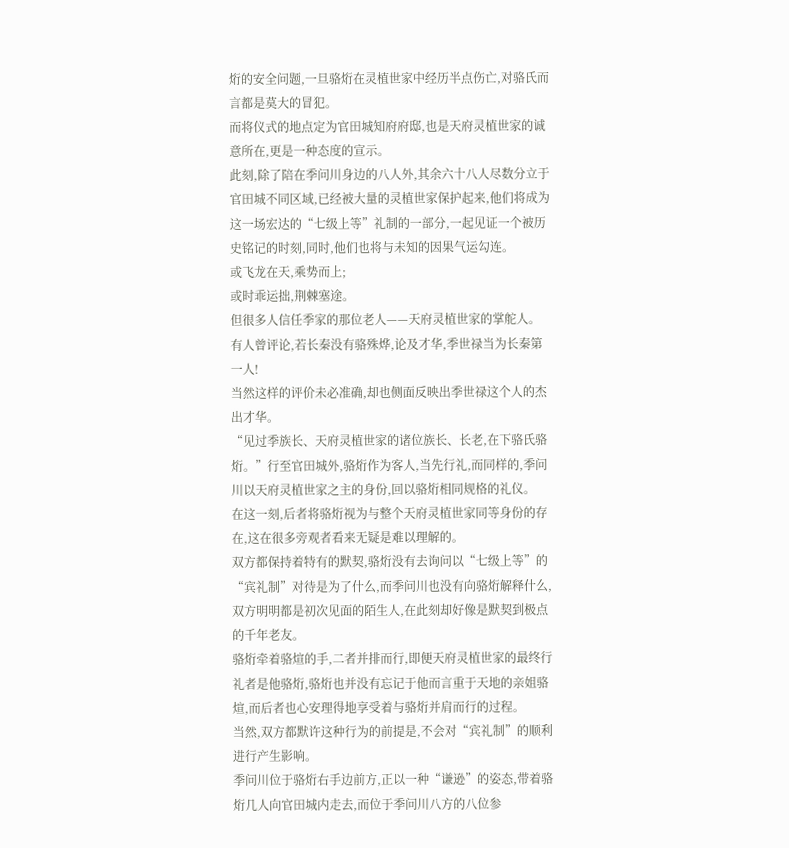烆的安全问题,一旦骆烆在灵植世家中经历半点伤亡,对骆氏而言都是莫大的冒犯。
而将仪式的地点定为官田城知府府邸,也是天府灵植世家的诚意所在,更是一种态度的宣示。
此刻,除了陪在季问川身边的八人外,其余六十八人尽数分立于官田城不同区域,已经被大量的灵植世家保护起来,他们将成为这一场宏达的“七级上等”礼制的一部分,一起见证一个被历史铭记的时刻,同时,他们也将与未知的因果气运勾连。
或飞龙在天,乘势而上;
或时乖运拙,荆棘塞途。
但很多人信任季家的那位老人——天府灵植世家的掌舵人。
有人曾评论,若长秦没有骆殊烨,论及才华,季世禄当为长秦第一人!
当然这样的评价未必准确,却也侧面反映出季世禄这个人的杰出才华。
“见过季族长、天府灵植世家的诸位族长、长老,在下骆氏骆烆。”行至官田城外,骆烆作为客人,当先行礼,而同样的,季问川以天府灵植世家之主的身份,回以骆烆相同规格的礼仪。
在这一刻,后者将骆烆视为与整个天府灵植世家同等身份的存在,这在很多旁观者看来无疑是难以理解的。
双方都保持着特有的默契,骆烆没有去询问以“七级上等”的“宾礼制”对待是为了什么,而季问川也没有向骆烆解释什么,双方明明都是初次见面的陌生人,在此刻却好像是默契到极点的千年老友。
骆烆牵着骆煊的手,二者并排而行,即便天府灵植世家的最终行礼者是他骆烆,骆烆也并没有忘记于他而言重于天地的亲姐骆煊,而后者也心安理得地享受着与骆烆并肩而行的过程。
当然,双方都默许这种行为的前提是,不会对“宾礼制”的顺利进行产生影响。
季问川位于骆烆右手边前方,正以一种“谦逊”的姿态,带着骆烆几人向官田城内走去,而位于季问川八方的八位参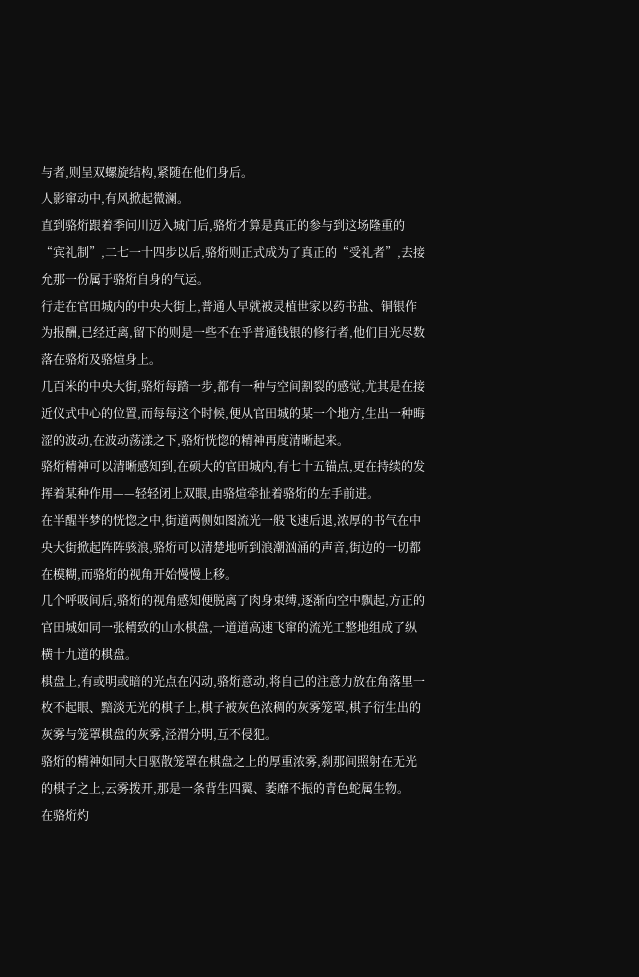与者,则呈双螺旋结构,紧随在他们身后。
人影窜动中,有风掀起微澜。
直到骆烆跟着季问川迈入城门后,骆烆才算是真正的参与到这场隆重的“宾礼制”,二七一十四步以后,骆烆则正式成为了真正的“受礼者”,去接允那一份属于骆烆自身的气运。
行走在官田城内的中央大街上,普通人早就被灵植世家以药书盐、铜银作为报酬,已经迁离,留下的则是一些不在乎普通钱银的修行者,他们目光尽数落在骆烆及骆煊身上。
几百米的中央大街,骆烆每踏一步,都有一种与空间割裂的感觉,尤其是在接近仪式中心的位置,而每每这个时候,便从官田城的某一个地方,生出一种晦涩的波动,在波动荡漾之下,骆烆恍惚的精神再度清晰起来。
骆烆精神可以清晰感知到,在硕大的官田城内,有七十五锚点,更在持续的发挥着某种作用——轻轻闭上双眼,由骆煊牵扯着骆烆的左手前进。
在半醒半梦的恍惚之中,街道两侧如图流光一般飞速后退,浓厚的书气在中央大街掀起阵阵骇浪,骆烆可以清楚地听到浪潮汹涌的声音,街边的一切都在模糊,而骆烆的视角开始慢慢上移。
几个呼吸间后,骆烆的视角感知便脱离了肉身束缚,逐渐向空中飘起,方正的官田城如同一张精致的山水棋盘,一道道高速飞窜的流光工整地组成了纵横十九道的棋盘。
棋盘上,有或明或暗的光点在闪动,骆烆意动,将自己的注意力放在角落里一枚不起眼、黯淡无光的棋子上,棋子被灰色浓稠的灰雾笼罩,棋子衍生出的灰雾与笼罩棋盘的灰雾,泾渭分明,互不侵犯。
骆烆的精神如同大日驱散笼罩在棋盘之上的厚重浓雾,刹那间照射在无光的棋子之上,云雾拨开,那是一条背生四翼、萎靡不振的青色蛇属生物。
在骆烆灼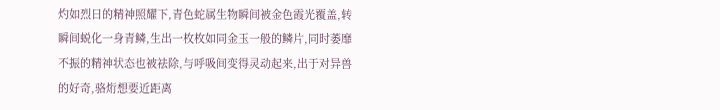灼如烈日的精神照耀下,青色蛇属生物瞬间被金色霞光覆盖,转瞬间蜕化一身青鳞,生出一枚枚如同金玉一般的鳞片,同时萎靡不振的精神状态也被祛除,与呼吸间变得灵动起来,出于对异兽的好奇,骆烆想要近距离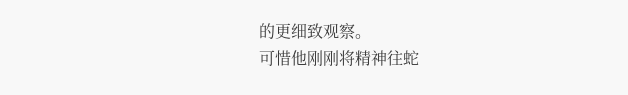的更细致观察。
可惜他刚刚将精神往蛇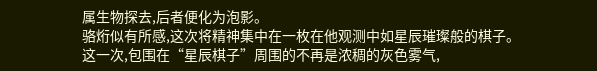属生物探去,后者便化为泡影。
骆烆似有所感,这次将精神集中在一枚在他观测中如星辰璀璨般的棋子。
这一次,包围在“星辰棋子”周围的不再是浓稠的灰色雾气,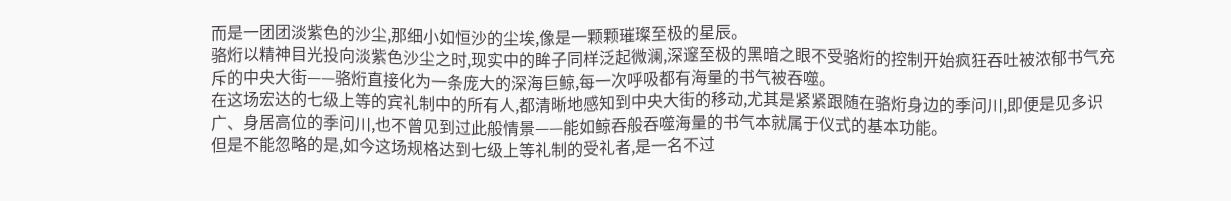而是一团团淡紫色的沙尘,那细小如恒沙的尘埃,像是一颗颗璀璨至极的星辰。
骆烆以精神目光投向淡紫色沙尘之时,现实中的眸子同样泛起微澜,深邃至极的黑暗之眼不受骆烆的控制开始疯狂吞吐被浓郁书气充斥的中央大街——骆烆直接化为一条庞大的深海巨鲸,每一次呼吸都有海量的书气被吞噬。
在这场宏达的七级上等的宾礼制中的所有人,都清晰地感知到中央大街的移动,尤其是紧紧跟随在骆烆身边的季问川,即便是见多识广、身居高位的季问川,也不曾见到过此般情景——能如鲸吞般吞噬海量的书气本就属于仪式的基本功能。
但是不能忽略的是,如今这场规格达到七级上等礼制的受礼者,是一名不过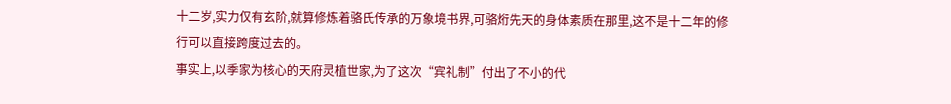十二岁,实力仅有玄阶,就算修炼着骆氏传承的万象境书界,可骆烆先天的身体素质在那里,这不是十二年的修行可以直接跨度过去的。
事实上,以季家为核心的天府灵植世家,为了这次“宾礼制”付出了不小的代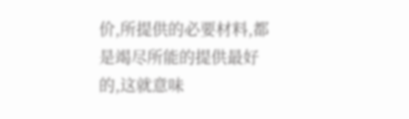价,所提供的必要材料,都是竭尽所能的提供最好的,这就意味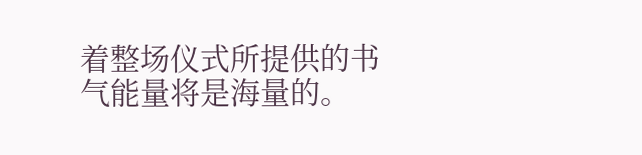着整场仪式所提供的书气能量将是海量的。